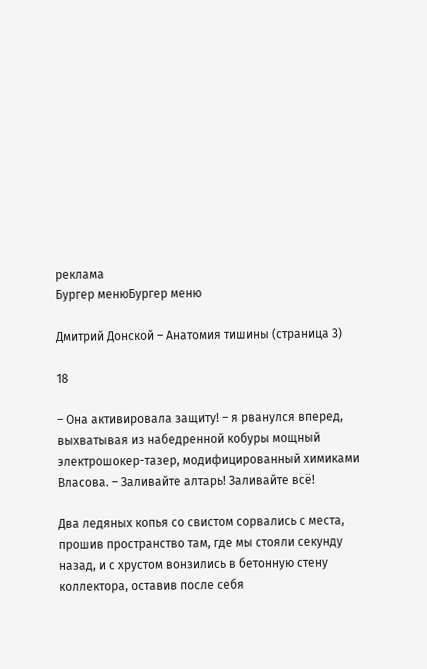реклама
Бургер менюБургер меню

Дмитрий Донской – Анатомия тишины (страница 3)

18

– Она активировала защиту! – я рванулся вперед, выхватывая из набедренной кобуры мощный электрошокер-тазер, модифицированный химиками Власова. – Заливайте алтарь! Заливайте всё!

Два ледяных копья со свистом сорвались с места, прошив пространство там, где мы стояли секунду назад, и с хрустом вонзились в бетонную стену коллектора, оставив после себя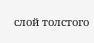слой толстого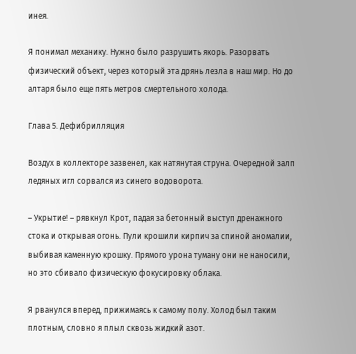инея.

Я понимал механику. Нужно было разрушить якорь. Разорвать физический объект, через который эта дрянь лезла в наш мир. Но до алтаря было еще пять метров смертельного холода.

Глава 5. Дефибрилляция

Воздух в коллекторе зазвенел, как натянутая струна. Очередной залп ледяных игл сорвался из синего водоворота.

– Укрытие! – рявкнул Крот, падая за бетонный выступ дренажного стока и открывая огонь. Пули крошили кирпич за спиной аномалии, выбивая каменную крошку. Прямого урона туману они не наносили, но это сбивало физическую фокусировку облака.

Я рванулся вперед, прижимаясь к самому полу. Холод был таким плотным, словно я плыл сквозь жидкий азот.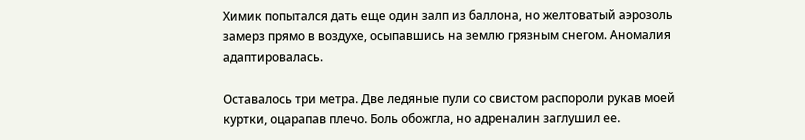Химик попытался дать еще один залп из баллона, но желтоватый аэрозоль замерз прямо в воздухе, осыпавшись на землю грязным снегом. Аномалия адаптировалась.

Оставалось три метра. Две ледяные пули со свистом распороли рукав моей куртки, оцарапав плечо. Боль обожгла, но адреналин заглушил ее.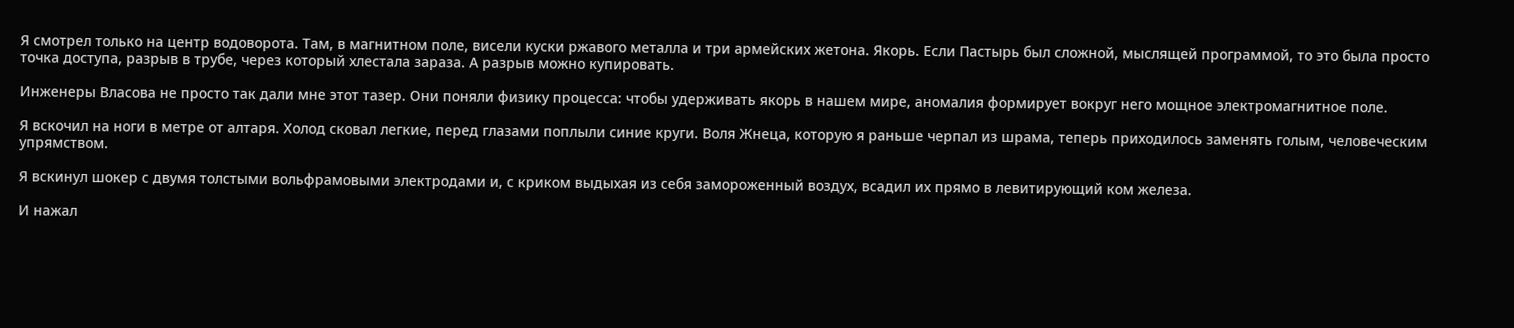Я смотрел только на центр водоворота. Там, в магнитном поле, висели куски ржавого металла и три армейских жетона. Якорь. Если Пастырь был сложной, мыслящей программой, то это была просто точка доступа, разрыв в трубе, через который хлестала зараза. А разрыв можно купировать.

Инженеры Власова не просто так дали мне этот тазер. Они поняли физику процесса: чтобы удерживать якорь в нашем мире, аномалия формирует вокруг него мощное электромагнитное поле.

Я вскочил на ноги в метре от алтаря. Холод сковал легкие, перед глазами поплыли синие круги. Воля Жнеца, которую я раньше черпал из шрама, теперь приходилось заменять голым, человеческим упрямством.

Я вскинул шокер с двумя толстыми вольфрамовыми электродами и, с криком выдыхая из себя замороженный воздух, всадил их прямо в левитирующий ком железа.

И нажал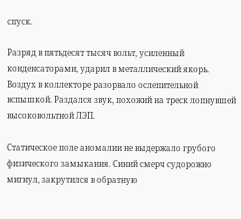спуск.

Разряд в пятьдесят тысяч вольт, усиленный конденсаторами, ударил в металлический якорь. Воздух в коллекторе разорвало ослепительной вспышкой. Раздался звук, похожий на треск лопнувшей высоковольтной ЛЭП.

Статическое поле аномалии не выдержало грубого физического замыкания. Синий смерч судорожно мигнул, закрутился в обратную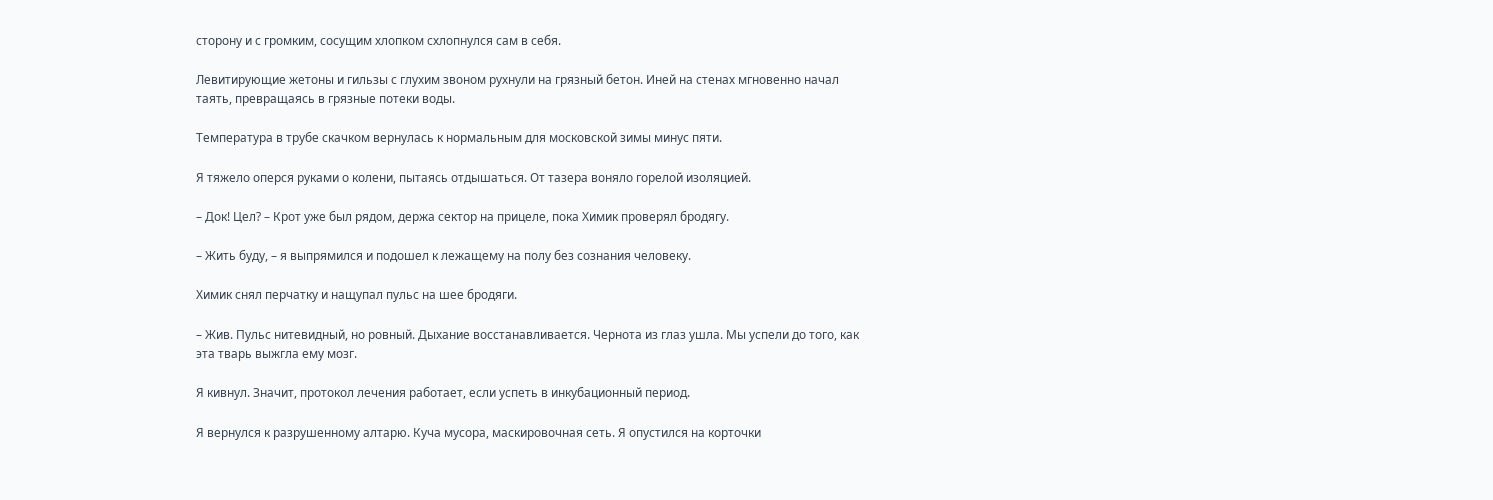сторону и с громким, сосущим хлопком схлопнулся сам в себя.

Левитирующие жетоны и гильзы с глухим звоном рухнули на грязный бетон. Иней на стенах мгновенно начал таять, превращаясь в грязные потеки воды.

Температура в трубе скачком вернулась к нормальным для московской зимы минус пяти.

Я тяжело оперся руками о колени, пытаясь отдышаться. От тазера воняло горелой изоляцией.

– Док! Цел? – Крот уже был рядом, держа сектор на прицеле, пока Химик проверял бродягу.

– Жить буду, – я выпрямился и подошел к лежащему на полу без сознания человеку.

Химик снял перчатку и нащупал пульс на шее бродяги.

– Жив. Пульс нитевидный, но ровный. Дыхание восстанавливается. Чернота из глаз ушла. Мы успели до того, как эта тварь выжгла ему мозг.

Я кивнул. Значит, протокол лечения работает, если успеть в инкубационный период.

Я вернулся к разрушенному алтарю. Куча мусора, маскировочная сеть. Я опустился на корточки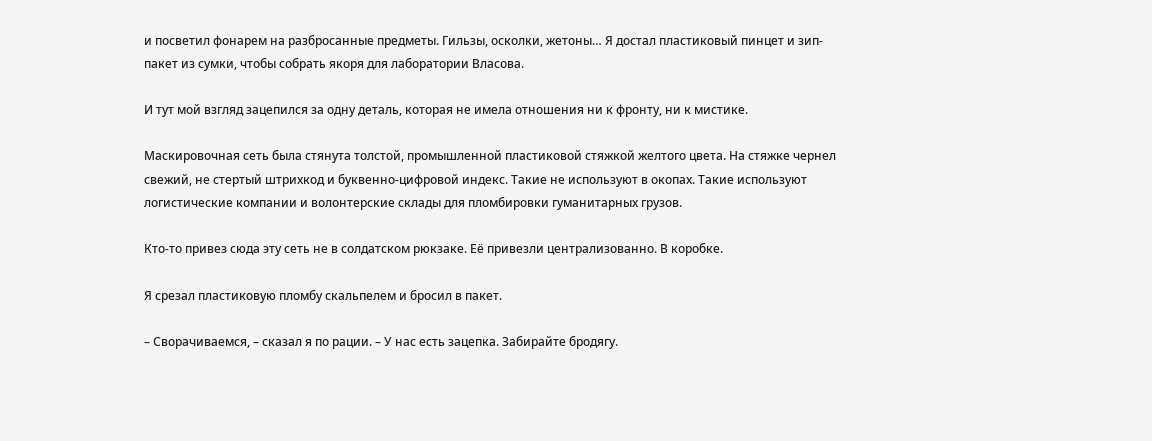и посветил фонарем на разбросанные предметы. Гильзы, осколки, жетоны… Я достал пластиковый пинцет и зип-пакет из сумки, чтобы собрать якоря для лаборатории Власова.

И тут мой взгляд зацепился за одну деталь, которая не имела отношения ни к фронту, ни к мистике.

Маскировочная сеть была стянута толстой, промышленной пластиковой стяжкой желтого цвета. На стяжке чернел свежий, не стертый штрихкод и буквенно-цифровой индекс. Такие не используют в окопах. Такие используют логистические компании и волонтерские склады для пломбировки гуманитарных грузов.

Кто-то привез сюда эту сеть не в солдатском рюкзаке. Её привезли централизованно. В коробке.

Я срезал пластиковую пломбу скальпелем и бросил в пакет.

– Сворачиваемся, – сказал я по рации. – У нас есть зацепка. Забирайте бродягу.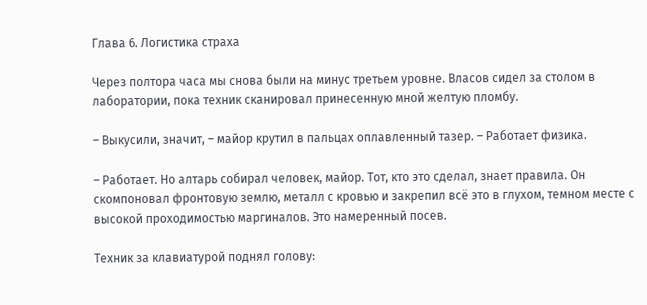Глава 6. Логистика страха

Через полтора часа мы снова были на минус третьем уровне. Власов сидел за столом в лаборатории, пока техник сканировал принесенную мной желтую пломбу.

– Выкусили, значит, – майор крутил в пальцах оплавленный тазер. – Работает физика.

– Работает. Но алтарь собирал человек, майор. Тот, кто это сделал, знает правила. Он скомпоновал фронтовую землю, металл с кровью и закрепил всё это в глухом, темном месте с высокой проходимостью маргиналов. Это намеренный посев.

Техник за клавиатурой поднял голову: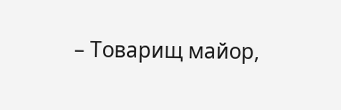– Товарищ майор,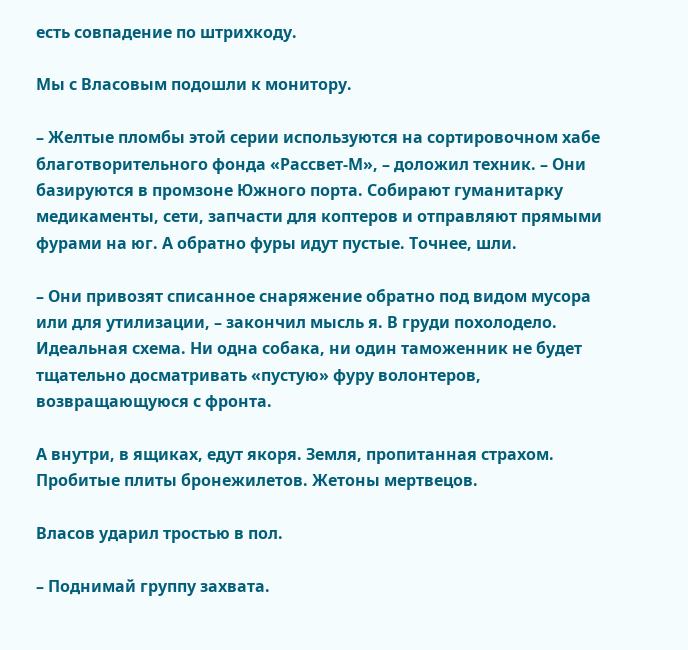есть совпадение по штрихкоду.

Мы с Власовым подошли к монитору.

– Желтые пломбы этой серии используются на сортировочном хабе благотворительного фонда «Рассвет-М», – доложил техник. – Они базируются в промзоне Южного порта. Собирают гуманитарку медикаменты, сети, запчасти для коптеров и отправляют прямыми фурами на юг. А обратно фуры идут пустые. Точнее, шли.

– Они привозят списанное снаряжение обратно под видом мусора или для утилизации, – закончил мысль я. В груди похолодело. Идеальная схема. Ни одна собака, ни один таможенник не будет тщательно досматривать «пустую» фуру волонтеров, возвращающуюся с фронта.

А внутри, в ящиках, едут якоря. Земля, пропитанная страхом. Пробитые плиты бронежилетов. Жетоны мертвецов.

Власов ударил тростью в пол.

– Поднимай группу захвата.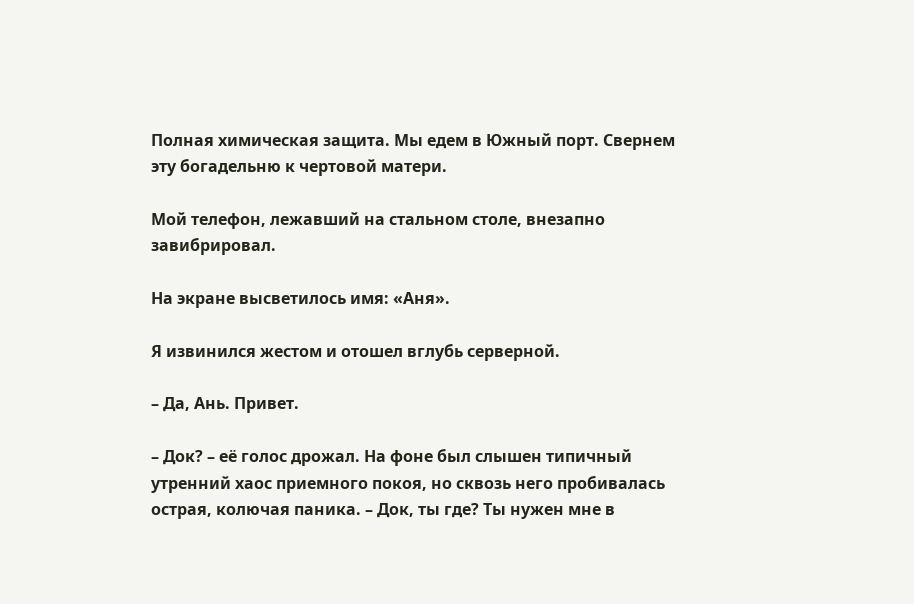Полная химическая защита. Мы едем в Южный порт. Свернем эту богадельню к чертовой матери.

Мой телефон, лежавший на стальном столе, внезапно завибрировал.

На экране высветилось имя: «Аня».

Я извинился жестом и отошел вглубь серверной.

– Да, Ань. Привет.

– Док? – её голос дрожал. На фоне был слышен типичный утренний хаос приемного покоя, но сквозь него пробивалась острая, колючая паника. – Док, ты где? Ты нужен мне в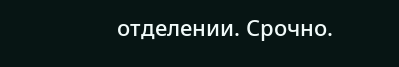отделении. Срочно.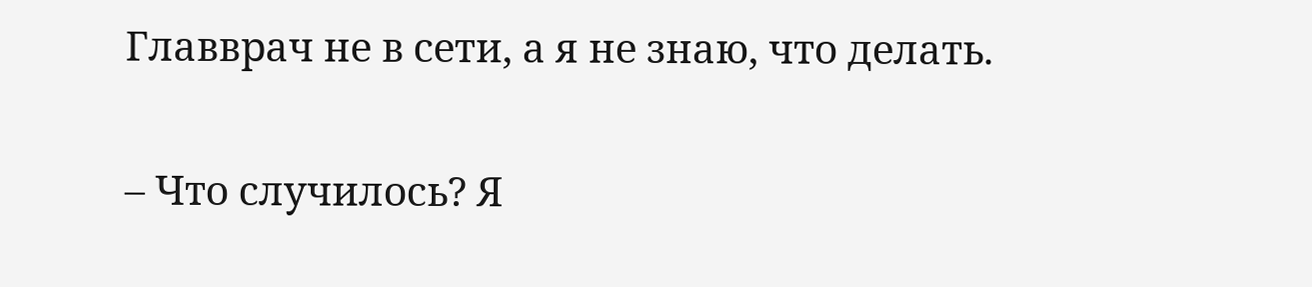Главврач не в сети, а я не знаю, что делать.

– Что случилось? Я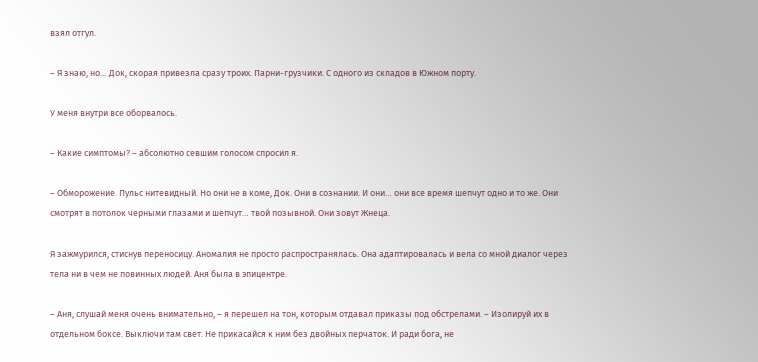взял отгул.

– Я знаю, но… Док, скорая привезла сразу троих. Парни-грузчики. С одного из складов в Южном порту.

У меня внутри все оборвалось.

– Какие симптомы? – абсолютно севшим голосом спросил я.

– Обморожение. Пульс нитевидный. Но они не в коме, Док. Они в сознании. И они… они все время шепчут одно и то же. Они смотрят в потолок черными глазами и шепчут… твой позывной. Они зовут Жнеца.

Я зажмурился, стиснув переносицу. Аномалия не просто распространялась. Она адаптировалась и вела со мной диалог через тела ни в чем не повинных людей. Аня была в эпицентре.

– Аня, слушай меня очень внимательно, – я перешел на тон, которым отдавал приказы под обстрелами. – Изолируй их в отдельном боксе. Выключи там свет. Не прикасайся к ним без двойных перчаток. И ради бога, не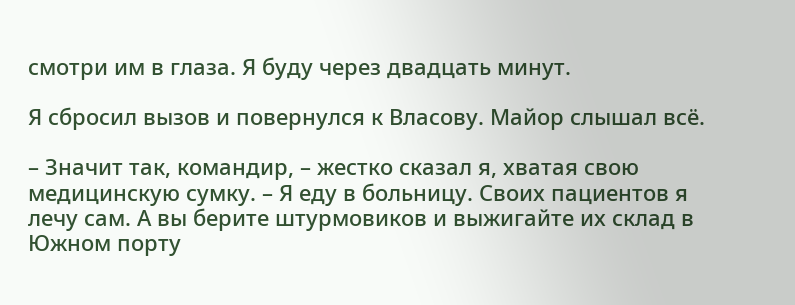смотри им в глаза. Я буду через двадцать минут.

Я сбросил вызов и повернулся к Власову. Майор слышал всё.

– Значит так, командир, – жестко сказал я, хватая свою медицинскую сумку. – Я еду в больницу. Своих пациентов я лечу сам. А вы берите штурмовиков и выжигайте их склад в Южном порту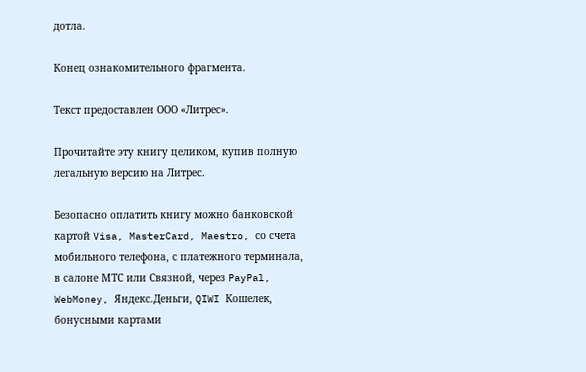дотла.

Конец ознакомительного фрагмента.

Текст предоставлен ООО «Литрес».

Прочитайте эту книгу целиком, купив полную легальную версию на Литрес.

Безопасно оплатить книгу можно банковской картой Visa, MasterCard, Maestro, со счета мобильного телефона, с платежного терминала, в салоне МТС или Связной, через PayPal, WebMoney, Яндекс.Деньги, QIWI Кошелек, бонусными картами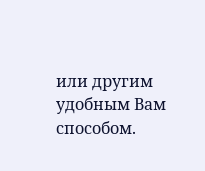или другим удобным Вам способом.